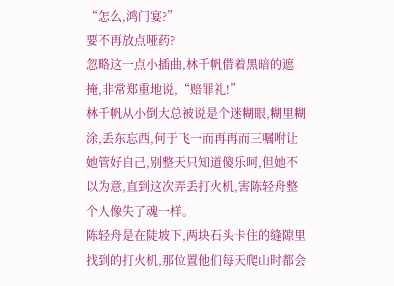“怎么,鸿门宴?”
要不再放点哑药?
忽略这一点小插曲,林千帆借着黑暗的遮掩,非常郑重地说,“赔罪礼!”
林千帆从小倒大总被说是个迷糊眼,糊里糊涂,丢东忘西,何于飞一而再再而三嘱咐让她管好自己,别整天只知道傻乐呵,但她不以为意,直到这次弄丢打火机,害陈轻舟整个人像失了魂一样。
陈轻舟是在陡坡下,两块石头卡住的缝隙里找到的打火机,那位置他们每天爬山时都会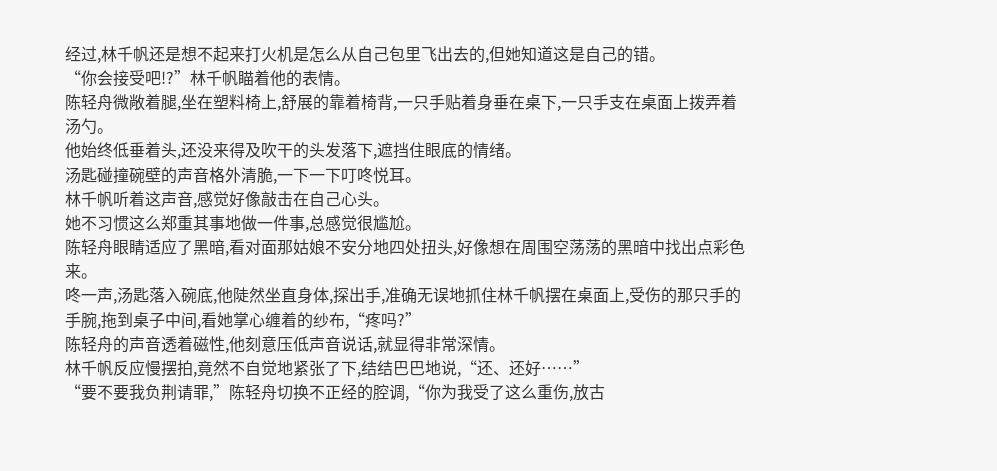经过,林千帆还是想不起来打火机是怎么从自己包里飞出去的,但她知道这是自己的错。
“你会接受吧!?”林千帆瞄着他的表情。
陈轻舟微敞着腿,坐在塑料椅上,舒展的靠着椅背,一只手贴着身垂在桌下,一只手支在桌面上拨弄着汤勺。
他始终低垂着头,还没来得及吹干的头发落下,遮挡住眼底的情绪。
汤匙碰撞碗壁的声音格外清脆,一下一下叮咚悦耳。
林千帆听着这声音,感觉好像敲击在自己心头。
她不习惯这么郑重其事地做一件事,总感觉很尴尬。
陈轻舟眼睛适应了黑暗,看对面那姑娘不安分地四处扭头,好像想在周围空荡荡的黑暗中找出点彩色来。
咚一声,汤匙落入碗底,他陡然坐直身体,探出手,准确无误地抓住林千帆摆在桌面上,受伤的那只手的手腕,拖到桌子中间,看她掌心缠着的纱布,“疼吗?”
陈轻舟的声音透着磁性,他刻意压低声音说话,就显得非常深情。
林千帆反应慢摆拍,竟然不自觉地紧张了下,结结巴巴地说,“还、还好……”
“要不要我负荆请罪,”陈轻舟切换不正经的腔调,“你为我受了这么重伤,放古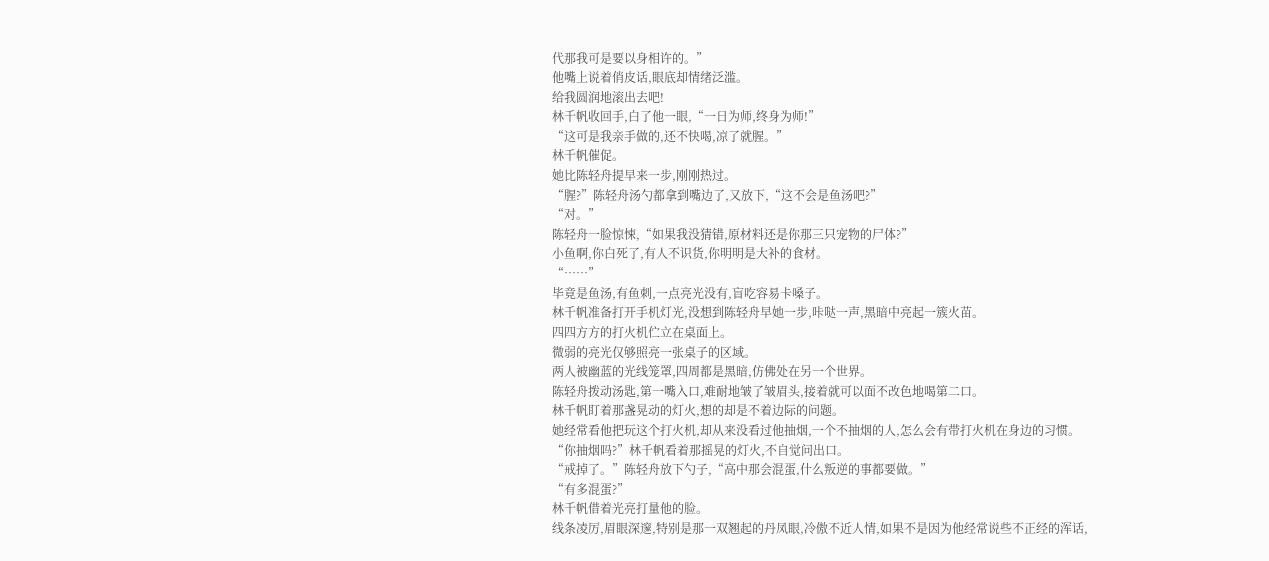代那我可是要以身相许的。”
他嘴上说着俏皮话,眼底却情绪泛滥。
给我圆润地滚出去吧!
林千帆收回手,白了他一眼,“一日为师,终身为师!”
“这可是我亲手做的,还不快喝,凉了就腥。”
林千帆催促。
她比陈轻舟提早来一步,刚刚热过。
“腥?”陈轻舟汤勺都拿到嘴边了,又放下,“这不会是鱼汤吧?”
“对。”
陈轻舟一脸惊悚,“如果我没猜错,原材料还是你那三只宠物的尸体?”
小鱼啊,你白死了,有人不识货,你明明是大补的食材。
“……”
毕竟是鱼汤,有鱼刺,一点亮光没有,盲吃容易卡嗓子。
林千帆准备打开手机灯光,没想到陈轻舟早她一步,咔哒一声,黑暗中亮起一簇火苗。
四四方方的打火机伫立在桌面上。
微弱的亮光仅够照亮一张桌子的区域。
两人被幽蓝的光线笼罩,四周都是黑暗,仿佛处在另一个世界。
陈轻舟拨动汤匙,第一嘴入口,难耐地皱了皱眉头,接着就可以面不改色地喝第二口。
林千帆盯着那盏晃动的灯火,想的却是不着边际的问题。
她经常看他把玩这个打火机,却从来没看过他抽烟,一个不抽烟的人,怎么会有带打火机在身边的习惯。
“你抽烟吗?”林千帆看着那摇晃的灯火,不自觉问出口。
“戒掉了。”陈轻舟放下勺子,“高中那会混蛋,什么叛逆的事都要做。”
“有多混蛋?”
林千帆借着光亮打量他的脸。
线条凌厉,眉眼深邃,特别是那一双翘起的丹凤眼,冷傲不近人情,如果不是因为他经常说些不正经的浑话,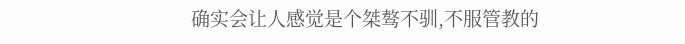确实会让人感觉是个桀骜不驯,不服管教的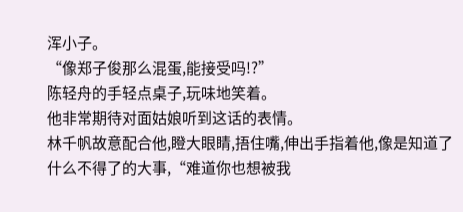浑小子。
“像郑子俊那么混蛋,能接受吗!?”
陈轻舟的手轻点桌子,玩味地笑着。
他非常期待对面姑娘听到这话的表情。
林千帆故意配合他,瞪大眼睛,捂住嘴,伸出手指着他,像是知道了什么不得了的大事,“难道你也想被我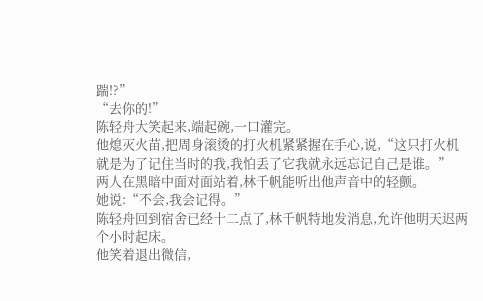踹!?”
“去你的!”
陈轻舟大笑起来,端起碗,一口灌完。
他熄灭火苗,把周身滚烫的打火机紧紧握在手心,说,“这只打火机就是为了记住当时的我,我怕丢了它我就永远忘记自己是谁。”
两人在黑暗中面对面站着,林千帆能听出他声音中的轻颤。
她说:“不会,我会记得。”
陈轻舟回到宿舍已经十二点了,林千帆特地发消息,允许他明天迟两个小时起床。
他笑着退出微信,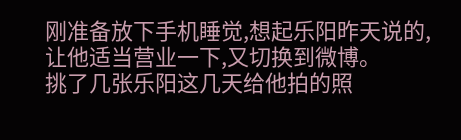刚准备放下手机睡觉,想起乐阳昨天说的,让他适当营业一下,又切换到微博。
挑了几张乐阳这几天给他拍的照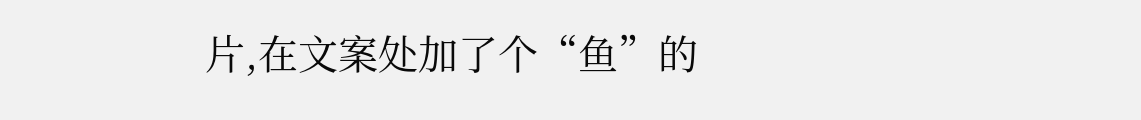片,在文案处加了个“鱼”的